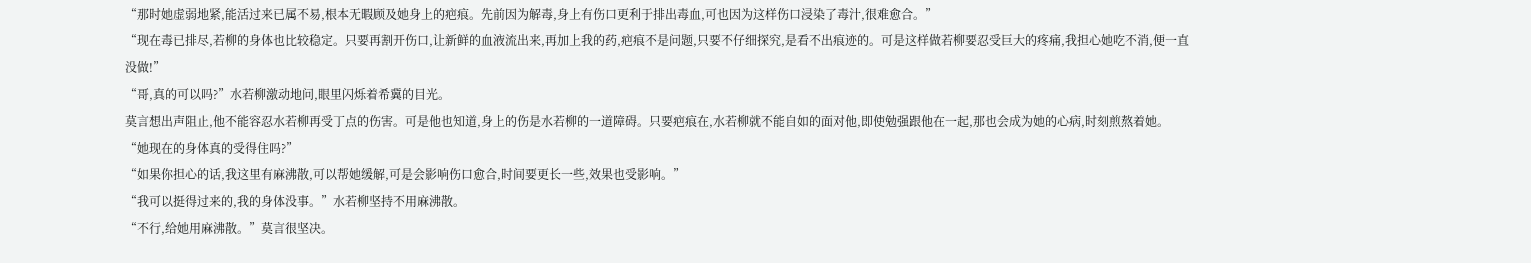“那时她虚弱地紧,能活过来已属不易,根本无暇顾及她身上的疤痕。先前因为解毒,身上有伤口更利于排出毒血,可也因为这样伤口浸染了毒汁,很难愈合。”
“现在毒已排尽,若柳的身体也比较稳定。只要再割开伤口,让新鲜的血液流出来,再加上我的药,疤痕不是问题,只要不仔细探究,是看不出痕迹的。可是这样做若柳要忍受巨大的疼痛,我担心她吃不消,便一直没做!”
“哥,真的可以吗?”水若柳激动地问,眼里闪烁着希冀的目光。
莫言想出声阻止,他不能容忍水若柳再受丁点的伤害。可是他也知道,身上的伤是水若柳的一道障碍。只要疤痕在,水若柳就不能自如的面对他,即使勉强跟他在一起,那也会成为她的心病,时刻煎熬着她。
“她现在的身体真的受得住吗?”
“如果你担心的话,我这里有麻沸散,可以帮她缓解,可是会影响伤口愈合,时间要更长一些,效果也受影响。”
“我可以挺得过来的,我的身体没事。”水若柳坚持不用麻沸散。
“不行,给她用麻沸散。”莫言很坚决。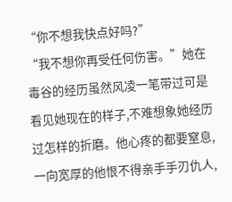“你不想我快点好吗?”
“我不想你再受任何伤害。”她在毒谷的经历虽然风凌一笔带过可是看见她现在的样子,不难想象她经历过怎样的折磨。他心疼的都要窒息,一向宽厚的他恨不得亲手手刃仇人,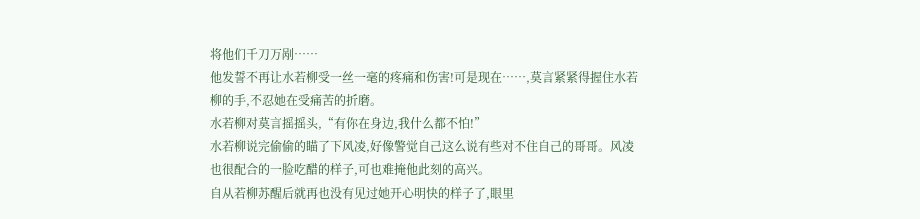将他们千刀万剐……
他发誓不再让水若柳受一丝一毫的疼痛和伤害!可是现在……,莫言紧紧得握住水若柳的手,不忍她在受痛苦的折磨。
水若柳对莫言摇摇头,“有你在身边,我什么都不怕!”
水若柳说完偷偷的瞄了下风凌,好像警觉自己这么说有些对不住自己的哥哥。风凌也很配合的一脸吃醋的样子,可也难掩他此刻的高兴。
自从若柳苏醒后就再也没有见过她开心明快的样子了,眼里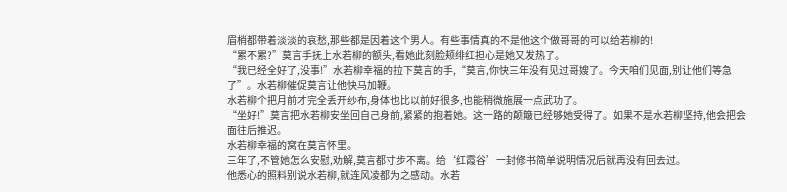眉梢都带着淡淡的哀愁,那些都是因着这个男人。有些事情真的不是他这个做哥哥的可以给若柳的!
“累不累?”莫言手抚上水若柳的额头,看她此刻脸颊绯红担心是她又发热了。
“我已经全好了,没事!”水若柳幸福的拉下莫言的手,“莫言,你快三年没有见过哥嫂了。今天咱们见面,别让他们等急了”。水若柳催促莫言让他快马加鞭。
水若柳个把月前才完全丢开纱布,身体也比以前好很多,也能稍微施展一点武功了。
“坐好!”莫言把水若柳安坐回自己身前,紧紧的抱着她。这一路的颠簸已经够她受得了。如果不是水若柳坚持,他会把会面往后推迟。
水若柳幸福的窝在莫言怀里。
三年了,不管她怎么安慰,劝解,莫言都寸步不离。给‘红霞谷’一封修书简单说明情况后就再没有回去过。
他悉心的照料别说水若柳,就连风凌都为之感动。水若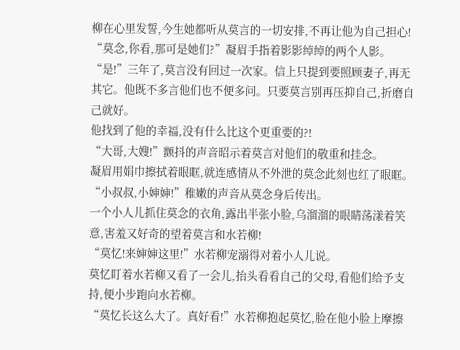柳在心里发誓,今生她都听从莫言的一切安排,不再让他为自己担心!
“莫念,你看,那可是她们?”凝眉手指着影影绰绰的两个人影。
“是!”三年了,莫言没有回过一次家。信上只提到要照顾妻子,再无其它。他既不多言他们也不便多问。只要莫言别再压抑自己,折磨自己就好。
他找到了他的幸福,没有什么比这个更重要的?!
“大哥,大嫂!”颤抖的声音昭示着莫言对他们的敬重和挂念。
凝眉用娟巾擦拭着眼眶,就连感情从不外泄的莫念此刻也红了眼眶。
“小叔叔,小婶婶!”稚嫩的声音从莫念身后传出。
一个小人儿抓住莫念的衣角,露出半张小脸,乌溜溜的眼睛荡漾着笑意,害羞又好奇的望着莫言和水若柳!
“莫忆!来婶婶这里!”水若柳宠溺得对着小人儿说。
莫忆盯着水若柳又看了一会儿,抬头看看自己的父母,看他们给予支持,便小步跑向水若柳。
“莫忆长这么大了。真好看!”水若柳抱起莫忆,脸在他小脸上摩擦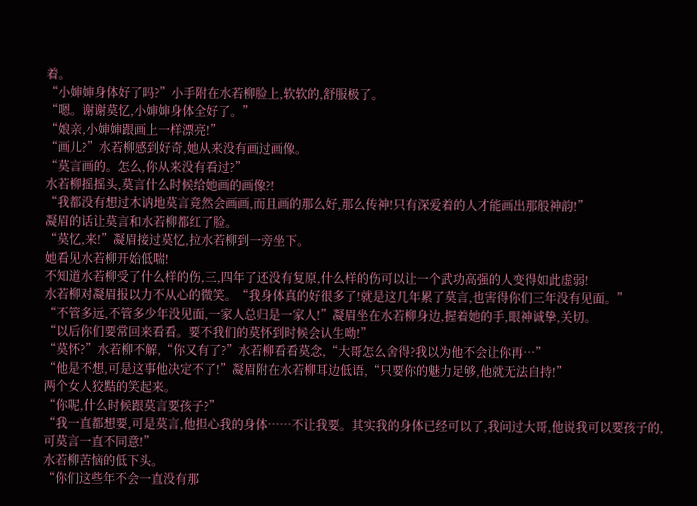着。
“小婶婶身体好了吗?”小手附在水若柳脸上,软软的,舒服极了。
“嗯。谢谢莫忆,小婶婶身体全好了。”
“娘亲,小婶婶跟画上一样漂亮!”
“画儿?”水若柳感到好奇,她从来没有画过画像。
“莫言画的。怎么,你从来没有看过?”
水若柳摇摇头,莫言什么时候给她画的画像?!
“我都没有想过木讷地莫言竟然会画画,而且画的那么好,那么传神!只有深爱着的人才能画出那般神韵!”
凝眉的话让莫言和水若柳都红了脸。
“莫忆,来!”凝眉接过莫忆,拉水若柳到一旁坐下。
她看见水若柳开始低喘!
不知道水若柳受了什么样的伤,三,四年了还没有复原,什么样的伤可以让一个武功高强的人变得如此虚弱!
水若柳对凝眉报以力不从心的微笑。“我身体真的好很多了!就是这几年累了莫言,也害得你们三年没有见面。”
“不管多远,不管多少年没见面,一家人总归是一家人!”凝眉坐在水若柳身边,握着她的手,眼神诚挚,关切。
“以后你们要常回来看看。要不我们的莫怀到时候会认生呦!”
“莫怀?”水若柳不解,“你又有了?”水若柳看看莫念,“大哥怎么舍得?我以为他不会让你再…”
“他是不想,可是这事他决定不了!”凝眉附在水若柳耳边低语,“只要你的魅力足够,他就无法自持!”
两个女人狡黠的笑起来。
“你呢,什么时候跟莫言要孩子?”
“我一直都想要,可是莫言,他担心我的身体……不让我要。其实我的身体已经可以了,我问过大哥,他说我可以要孩子的,可莫言一直不同意!”
水若柳苦恼的低下头。
“你们这些年不会一直没有那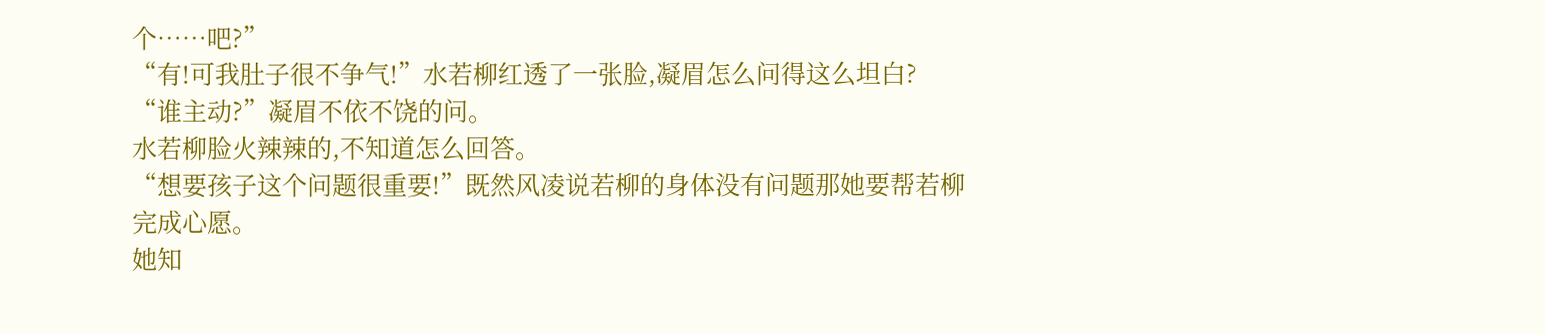个……吧?”
“有!可我肚子很不争气!”水若柳红透了一张脸,凝眉怎么问得这么坦白?
“谁主动?”凝眉不依不饶的问。
水若柳脸火辣辣的,不知道怎么回答。
“想要孩子这个问题很重要!”既然风凌说若柳的身体没有问题那她要帮若柳完成心愿。
她知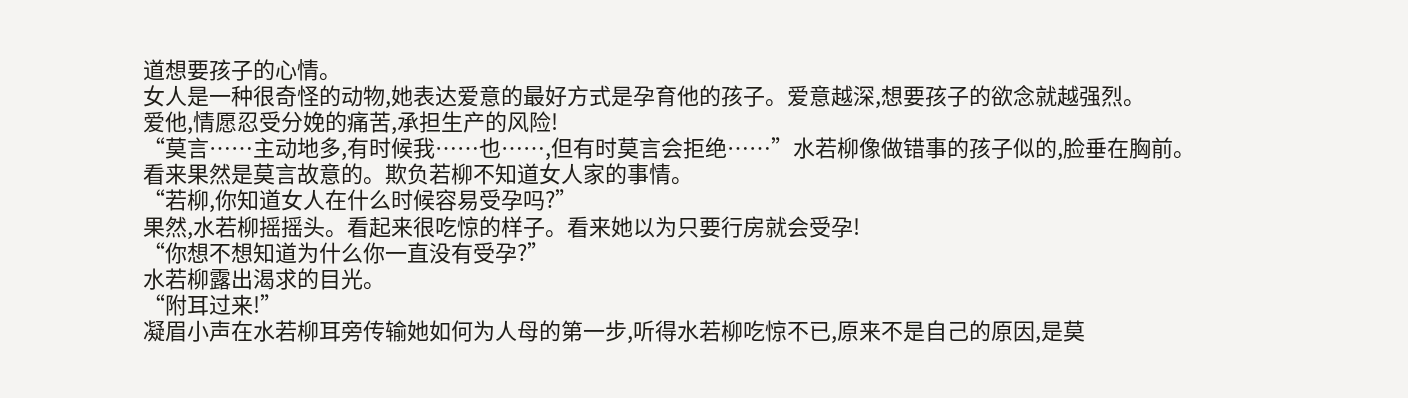道想要孩子的心情。
女人是一种很奇怪的动物,她表达爱意的最好方式是孕育他的孩子。爱意越深,想要孩子的欲念就越强烈。
爱他,情愿忍受分娩的痛苦,承担生产的风险!
“莫言……主动地多,有时候我……也……,但有时莫言会拒绝……”水若柳像做错事的孩子似的,脸垂在胸前。
看来果然是莫言故意的。欺负若柳不知道女人家的事情。
“若柳,你知道女人在什么时候容易受孕吗?”
果然,水若柳摇摇头。看起来很吃惊的样子。看来她以为只要行房就会受孕!
“你想不想知道为什么你一直没有受孕?”
水若柳露出渴求的目光。
“附耳过来!”
凝眉小声在水若柳耳旁传输她如何为人母的第一步,听得水若柳吃惊不已,原来不是自己的原因,是莫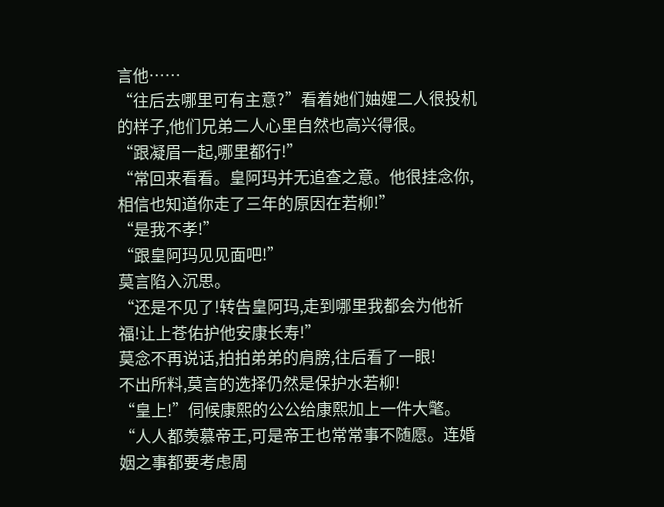言他……
“往后去哪里可有主意?”看着她们妯娌二人很投机的样子,他们兄弟二人心里自然也高兴得很。
“跟凝眉一起,哪里都行!”
“常回来看看。皇阿玛并无追查之意。他很挂念你,相信也知道你走了三年的原因在若柳!”
“是我不孝!”
“跟皇阿玛见见面吧!”
莫言陷入沉思。
“还是不见了!转告皇阿玛,走到哪里我都会为他祈福!让上苍佑护他安康长寿!”
莫念不再说话,拍拍弟弟的肩膀,往后看了一眼!
不出所料,莫言的选择仍然是保护水若柳!
“皇上!”伺候康熙的公公给康熙加上一件大氅。
“人人都羡慕帝王,可是帝王也常常事不随愿。连婚姻之事都要考虑周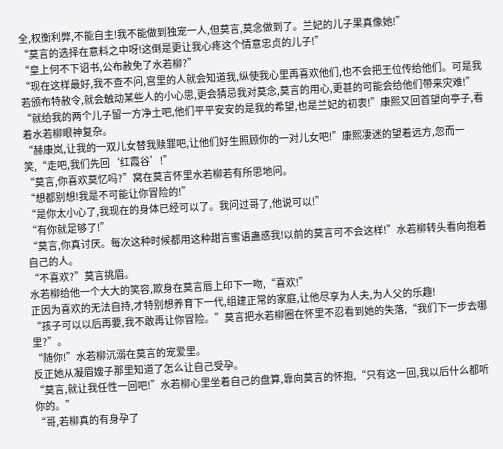全,权衡利弊,不能自主!我不能做到独宠一人,但莫言,莫念做到了。兰妃的儿子果真像她!”
“莫言的选择在意料之中呀!这倒是更让我心疼这个情意忠贞的儿子!”
“皇上何不下诏书,公布赦免了水若柳?”
“现在这样最好,我不查不问,宫里的人就会知道我,纵使我心里再喜欢他们,也不会把王位传给他们。可是我若颁布特赦令,就会触动某些人的小心思,更会猜忌我对莫念,莫言的用心,更甚的可能会给他们带来灾难!”
“就给我的两个儿子留一方净土吧,他们平平安安的是我的希望,也是兰妃的初衷!”康熙又回首望向亭子,看着水若柳眼神复杂。
“赫康岚,让我的一双儿女替我赎罪吧,让他们好生照顾你的一对儿女吧!”康熙凄迷的望着远方,忽而一笑,“走吧,我们先回‘红霞谷’!”
“莫言,你喜欢莫忆吗?”窝在莫言怀里水若柳若有所思地问。
“想都别想!我是不可能让你冒险的!”
“是你太小心了,我现在的身体已经可以了。我问过哥了,他说可以!”
“有你就足够了!”
“莫言,你真讨厌。每次这种时候都用这种甜言蜜语蛊惑我!以前的莫言可不会这样!”水若柳转头看向抱着自己的人。
“不喜欢?”莫言挑眉。
水若柳给他一个大大的笑容,欺身在莫言唇上印下一吻,“喜欢!”
正因为喜欢的无法自持,才特别想养育下一代,组建正常的家庭,让他尽享为人夫,为人父的乐趣!
“孩子可以以后再要,我不敢再让你冒险。”莫言把水若柳圈在怀里不忍看到她的失落,“我们下一步去哪里?”。
“随你!”水若柳沉溺在莫言的宠爱里。
反正她从凝眉嫂子那里知道了怎么让自己受孕。
“莫言,就让我任性一回吧!”水若柳心里坐着自己的盘算,靠向莫言的怀抱,“只有这一回,我以后什么都听你的。”
“哥,若柳真的有身孕了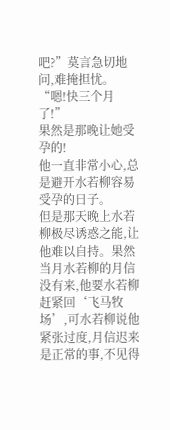吧?”莫言急切地问,难掩担忧。
“嗯!快三个月了!”
果然是那晚让她受孕的!
他一直非常小心,总是避开水若柳容易受孕的日子。
但是那天晚上水若柳极尽诱惑之能,让他难以自持。果然当月水若柳的月信没有来,他要水若柳赶紧回‘飞马牧场’,可水若柳说他紧张过度,月信迟来是正常的事,不见得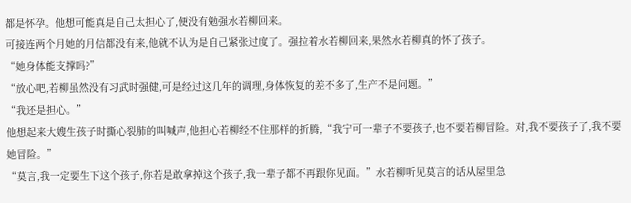都是怀孕。他想可能真是自己太担心了,便没有勉强水若柳回来。
可接连两个月她的月信都没有来,他就不认为是自己紧张过度了。强拉着水若柳回来,果然水若柳真的怀了孩子。
“她身体能支撑吗?”
“放心吧,若柳虽然没有习武时强健,可是经过这几年的调理,身体恢复的差不多了,生产不是问题。”
“我还是担心。”
他想起来大嫂生孩子时撕心裂肺的叫喊声,他担心若柳经不住那样的折腾,“我宁可一辈子不要孩子,也不要若柳冒险。对,我不要孩子了,我不要她冒险。”
“莫言,我一定要生下这个孩子,你若是敢拿掉这个孩子,我一辈子都不再跟你见面。”水若柳听见莫言的话从屋里急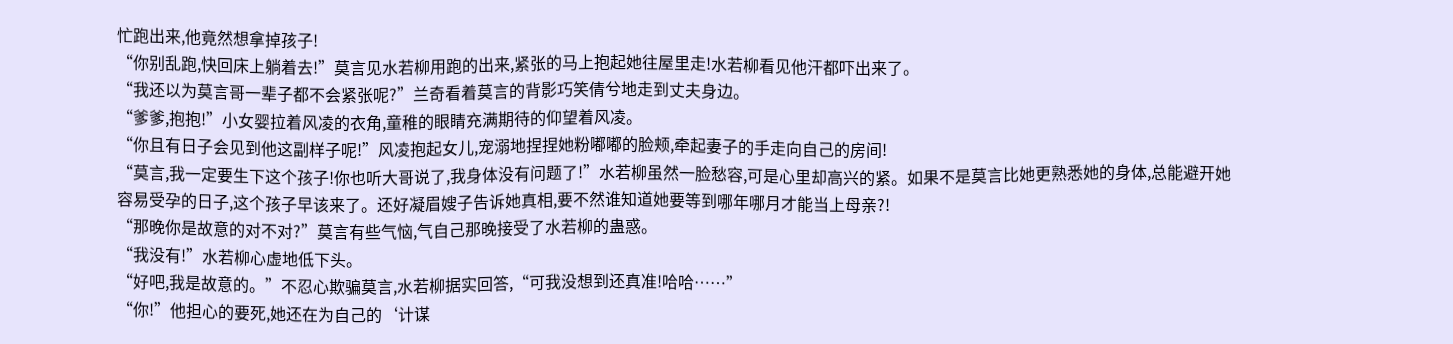忙跑出来,他竟然想拿掉孩子!
“你别乱跑,快回床上躺着去!”莫言见水若柳用跑的出来,紧张的马上抱起她往屋里走!水若柳看见他汗都吓出来了。
“我还以为莫言哥一辈子都不会紧张呢?”兰奇看着莫言的背影巧笑倩兮地走到丈夫身边。
“爹爹,抱抱!”小女婴拉着风凌的衣角,童稚的眼睛充满期待的仰望着风凌。
“你且有日子会见到他这副样子呢!”风凌抱起女儿,宠溺地捏捏她粉嘟嘟的脸颊,牵起妻子的手走向自己的房间!
“莫言,我一定要生下这个孩子!你也听大哥说了,我身体没有问题了!”水若柳虽然一脸愁容,可是心里却高兴的紧。如果不是莫言比她更熟悉她的身体,总能避开她容易受孕的日子,这个孩子早该来了。还好凝眉嫂子告诉她真相,要不然谁知道她要等到哪年哪月才能当上母亲?!
“那晚你是故意的对不对?”莫言有些气恼,气自己那晚接受了水若柳的蛊惑。
“我没有!”水若柳心虚地低下头。
“好吧,我是故意的。”不忍心欺骗莫言,水若柳据实回答,“可我没想到还真准!哈哈……”
“你!”他担心的要死,她还在为自己的‘计谋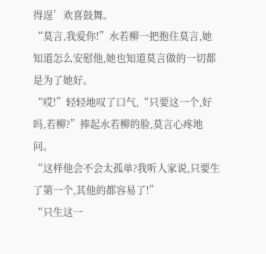得逞’欢喜鼓舞。
“莫言,我爱你!”水若柳一把抱住莫言,她知道怎么安慰他,她也知道莫言做的一切都是为了她好。
“哎!”轻轻地叹了口气,“只要这一个,好吗,若柳?”捧起水若柳的脸,莫言心疼地问。
“这样他会不会太孤单?我听人家说,只要生了第一个,其他的都容易了!”
“只生这一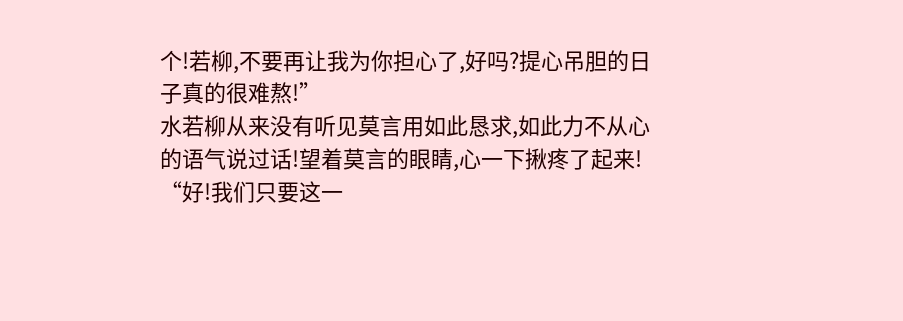个!若柳,不要再让我为你担心了,好吗?提心吊胆的日子真的很难熬!”
水若柳从来没有听见莫言用如此恳求,如此力不从心的语气说过话!望着莫言的眼睛,心一下揪疼了起来!
“好!我们只要这一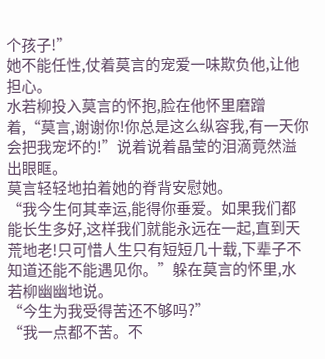个孩子!”
她不能任性,仗着莫言的宠爱一味欺负他,让他担心。
水若柳投入莫言的怀抱,脸在他怀里磨蹭着,“莫言,谢谢你!你总是这么纵容我,有一天你会把我宠坏的!”说着说着晶莹的泪滴竟然溢出眼眶。
莫言轻轻地拍着她的脊背安慰她。
“我今生何其幸运,能得你垂爱。如果我们都能长生多好,这样我们就能永远在一起,直到天荒地老!只可惜人生只有短短几十载,下辈子不知道还能不能遇见你。”躲在莫言的怀里,水若柳幽幽地说。
“今生为我受得苦还不够吗?”
“我一点都不苦。不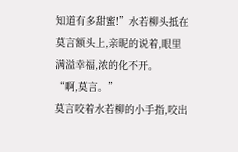知道有多甜蜜!”水若柳头抵在莫言额头上,亲昵的说着,眼里满溢幸福,浓的化不开。
“啊,莫言。”
莫言咬着水若柳的小手指,咬出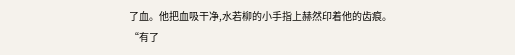了血。他把血吸干净,水若柳的小手指上赫然印着他的齿痕。
“有了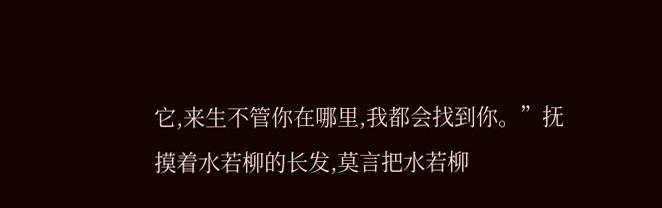它,来生不管你在哪里,我都会找到你。”抚摸着水若柳的长发,莫言把水若柳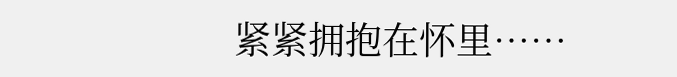紧紧拥抱在怀里……